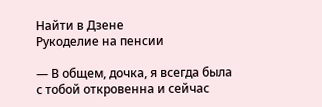Найти в Дзене
Рукоделие на пенсии

— В общем, дочка, я всегда была с тобой откровенна и сейчас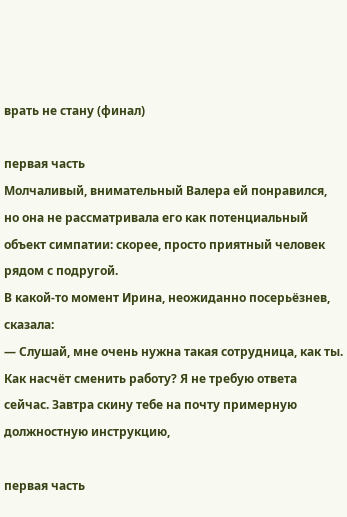врать не стану (финал)

первая часть
Молчаливый, внимательный Валера ей понравился, но она не рассматривала его как потенциальный объект симпатии: скорее, просто приятный человек рядом с подругой.
В какой‑то момент Ирина, неожиданно посерьёзнев, сказала:
— Слушай, мне очень нужна такая сотрудница, как ты. Как насчёт сменить работу? Я не требую ответа сейчас. Завтра скину тебе на почту примерную должностную инструкцию,

первая часть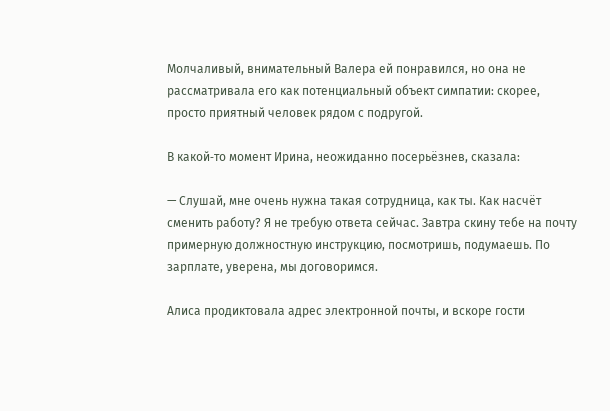Молчаливый, внимательный Валера ей понравился, но она не рассматривала его как потенциальный объект симпатии: скорее, просто приятный человек рядом с подругой.

В какой‑то момент Ирина, неожиданно посерьёзнев, сказала:

— Слушай, мне очень нужна такая сотрудница, как ты. Как насчёт сменить работу? Я не требую ответа сейчас. Завтра скину тебе на почту примерную должностную инструкцию, посмотришь, подумаешь. По зарплате, уверена, мы договоримся.

Алиса продиктовала адрес электронной почты, и вскоре гости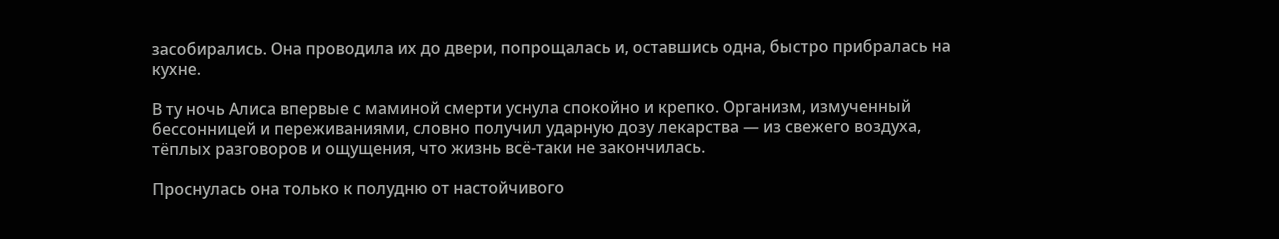засобирались. Она проводила их до двери, попрощалась и, оставшись одна, быстро прибралась на кухне.

В ту ночь Алиса впервые с маминой смерти уснула спокойно и крепко. Организм, измученный бессонницей и переживаниями, словно получил ударную дозу лекарства — из свежего воздуха, тёплых разговоров и ощущения, что жизнь всё‑таки не закончилась.

Проснулась она только к полудню от настойчивого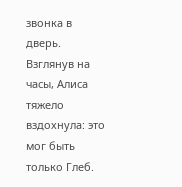звонка в дверь. Взглянув на часы, Алиса тяжело вздохнула: это мог быть только Глеб.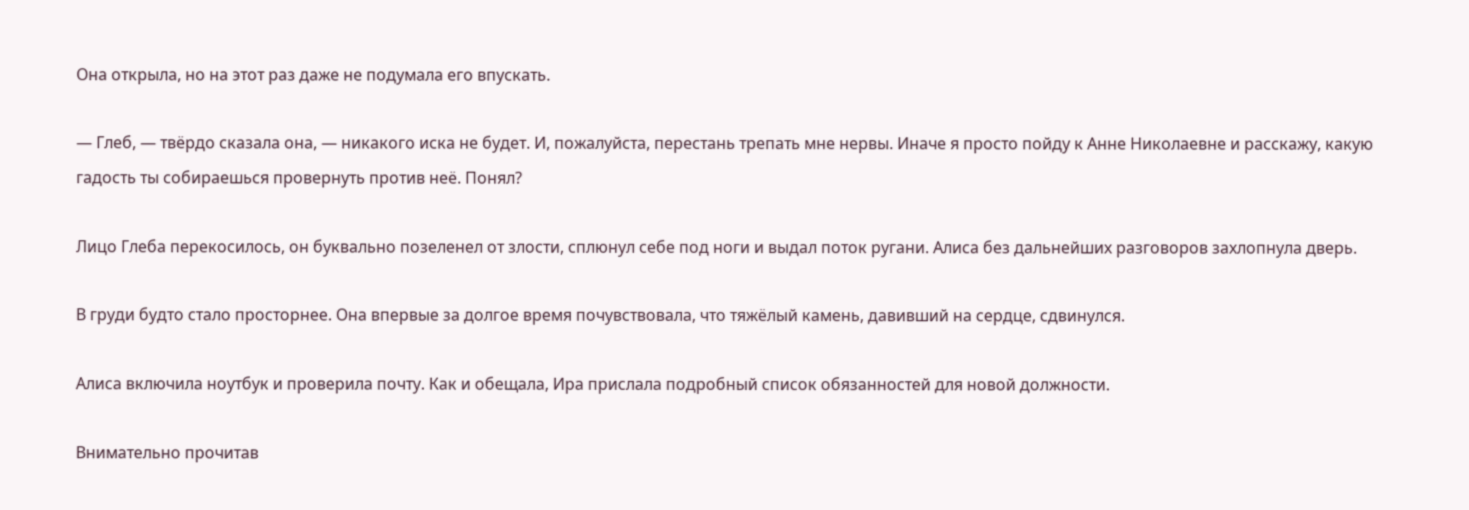Она открыла, но на этот раз даже не подумала его впускать.

— Глеб, — твёрдо сказала она, — никакого иска не будет. И, пожалуйста, перестань трепать мне нервы. Иначе я просто пойду к Анне Николаевне и расскажу, какую гадость ты собираешься провернуть против неё. Понял?

Лицо Глеба перекосилось, он буквально позеленел от злости, сплюнул себе под ноги и выдал поток ругани. Алиса без дальнейших разговоров захлопнула дверь.

В груди будто стало просторнее. Она впервые за долгое время почувствовала, что тяжёлый камень, давивший на сердце, сдвинулся.

Алиса включила ноутбук и проверила почту. Как и обещала, Ира прислала подробный список обязанностей для новой должности.

Внимательно прочитав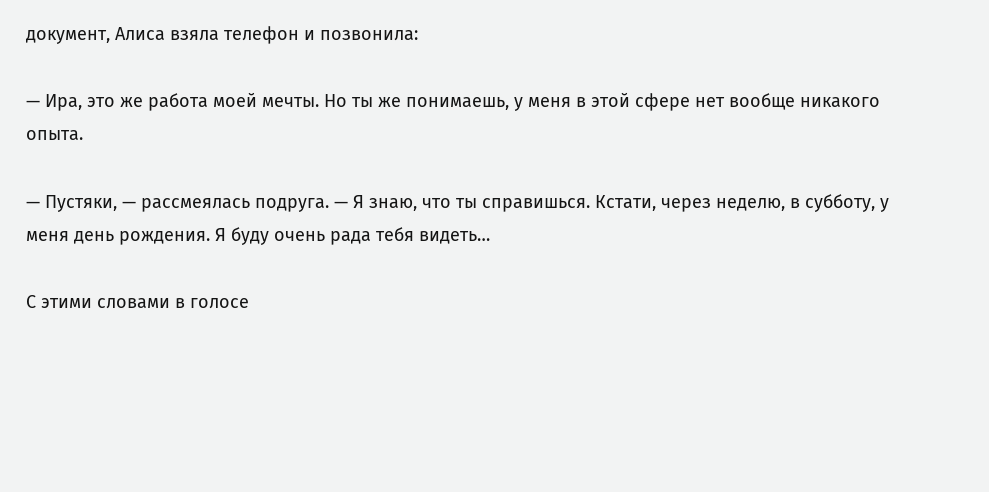документ, Алиса взяла телефон и позвонила:

— Ира, это же работа моей мечты. Но ты же понимаешь, у меня в этой сфере нет вообще никакого опыта.

— Пустяки, — рассмеялась подруга. — Я знаю, что ты справишься. Кстати, через неделю, в субботу, у меня день рождения. Я буду очень рада тебя видеть…

С этими словами в голосе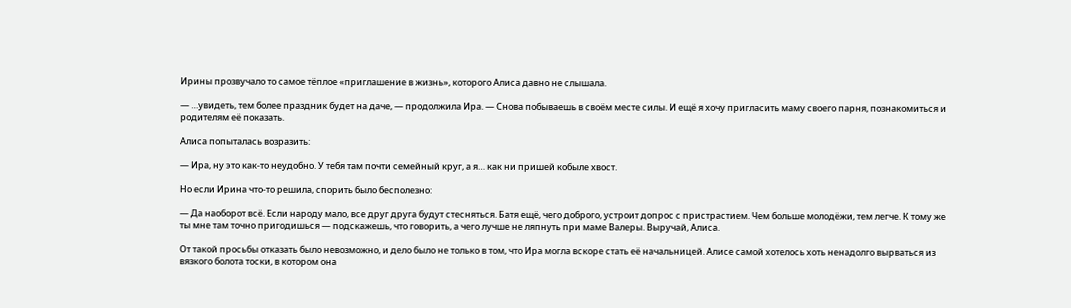Ирины прозвучало то самое тёплое «приглашение в жизнь», которого Алиса давно не слышала.

— …увидеть, тем более праздник будет на даче, — продолжила Ира. — Снова побываешь в своём месте силы. И ещё я хочу пригласить маму своего парня, познакомиться и родителям её показать.

Алиса попыталась возразить:

— Ира, ну это как‑то неудобно. У тебя там почти семейный круг, а я… как ни пришей кобыле хвост.

Но если Ирина что‑то решила, спорить было бесполезно:

— Да наоборот всё. Если народу мало, все друг друга будут стесняться. Батя ещё, чего доброго, устроит допрос с пристрастием. Чем больше молодёжи, тем легче. К тому же ты мне там точно пригодишься — подскажешь, что говорить, а чего лучше не ляпнуть при маме Валеры. Выручай, Алиса.

От такой просьбы отказать было невозможно, и дело было не только в том, что Ира могла вскоре стать её начальницей. Алисе самой хотелось хоть ненадолго вырваться из вязкого болота тоски, в котором она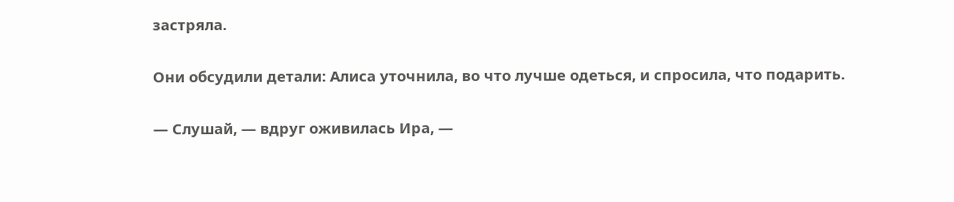застряла.

Они обсудили детали: Алиса уточнила, во что лучше одеться, и спросила, что подарить.

— Слушай, — вдруг оживилась Ира, —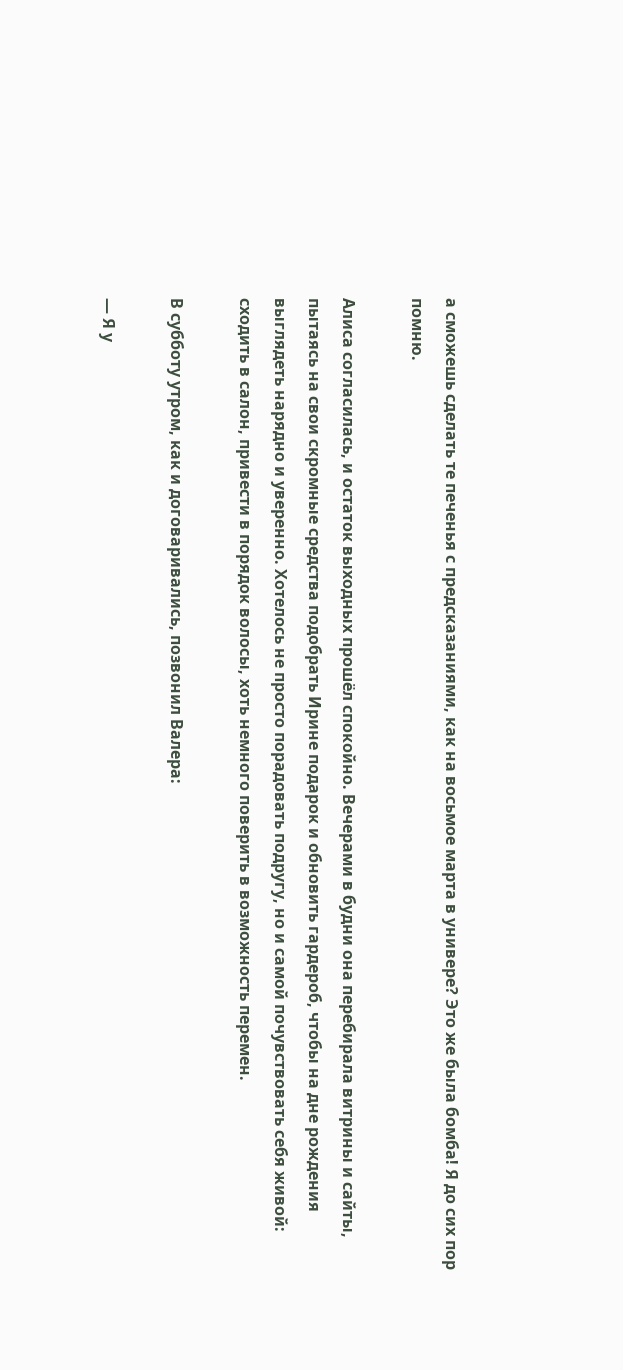а сможешь сделать те печенья с предсказаниями, как на восьмое марта в универе? Это же была бомба! Я до сих пор помню.

Алиса согласилась, и остаток выходных прошёл спокойно. Вечерами в будни она перебирала витрины и сайты, пытаясь на свои скромные средства подобрать Ирине подарок и обновить гардероб, чтобы на дне рождения выглядеть нарядно и уверенно. Хотелось не просто порадовать подругу, но и самой почувствовать себя живой: сходить в салон, привести в порядок волосы, хоть немного поверить в возможность перемен.

В субботу утром, как и договаривались, позвонил Валера:

— Я у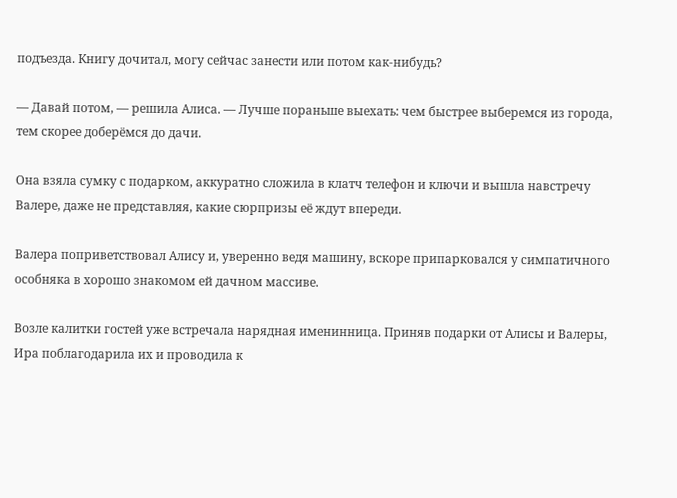подъезда. Книгу дочитал, могу сейчас занести или потом как‑нибудь?

— Давай потом, — решила Алиса. — Лучше пораньше выехать: чем быстрее выберемся из города, тем скорее доберёмся до дачи.

Она взяла сумку с подарком, аккуратно сложила в клатч телефон и ключи и вышла навстречу Валере, даже не представляя, какие сюрпризы её ждут впереди.

Валера поприветствовал Алису и, уверенно ведя машину, вскоре припарковался у симпатичного особняка в хорошо знакомом ей дачном массиве.

Возле калитки гостей уже встречала нарядная именинница. Приняв подарки от Алисы и Валеры, Ира поблагодарила их и проводила к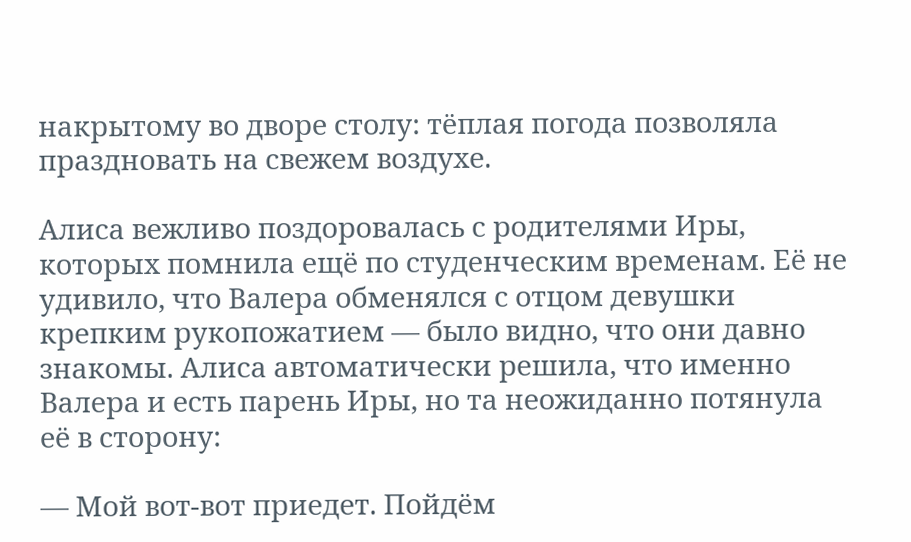накрытому во дворе столу: тёплая погода позволяла праздновать на свежем воздухе.

Алиса вежливо поздоровалась с родителями Иры, которых помнила ещё по студенческим временам. Её не удивило, что Валера обменялся с отцом девушки крепким рукопожатием — было видно, что они давно знакомы. Алиса автоматически решила, что именно Валера и есть парень Иры, но та неожиданно потянула её в сторону:

— Мой вот‑вот приедет. Пойдём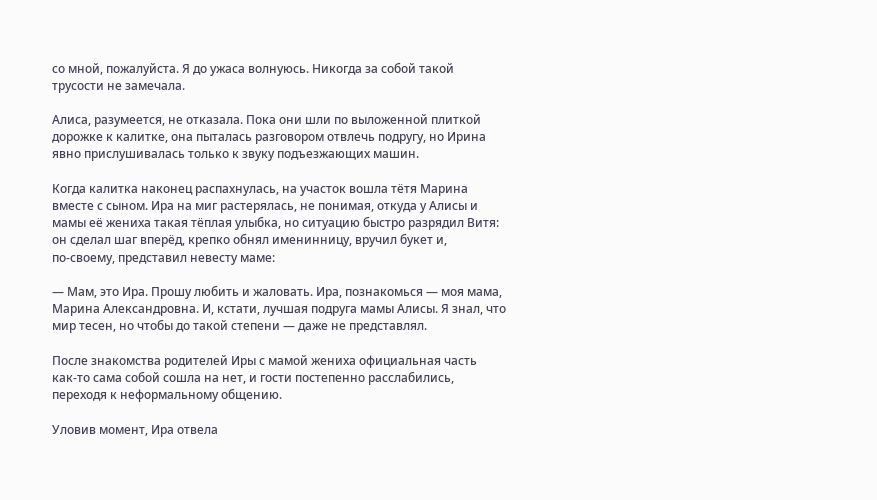со мной, пожалуйста. Я до ужаса волнуюсь. Никогда за собой такой трусости не замечала.

Алиса, разумеется, не отказала. Пока они шли по выложенной плиткой дорожке к калитке, она пыталась разговором отвлечь подругу, но Ирина явно прислушивалась только к звуку подъезжающих машин.

Когда калитка наконец распахнулась, на участок вошла тётя Марина вместе с сыном. Ира на миг растерялась, не понимая, откуда у Алисы и мамы её жениха такая тёплая улыбка, но ситуацию быстро разрядил Витя: он сделал шаг вперёд, крепко обнял именинницу, вручил букет и, по‑своему, представил невесту маме:

— Мам, это Ира. Прошу любить и жаловать. Ира, познакомься — моя мама, Марина Александровна. И, кстати, лучшая подруга мамы Алисы. Я знал, что мир тесен, но чтобы до такой степени — даже не представлял.

После знакомства родителей Иры с мамой жениха официальная часть как‑то сама собой сошла на нет, и гости постепенно расслабились, переходя к неформальному общению.

Уловив момент, Ира отвела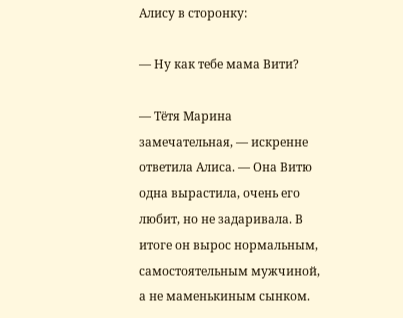Алису в сторонку:

— Ну как тебе мама Вити?

— Тётя Марина замечательная, — искренне ответила Алиса. — Она Витю одна вырастила, очень его любит, но не задаривала. В итоге он вырос нормальным, самостоятельным мужчиной, а не маменькиным сынком.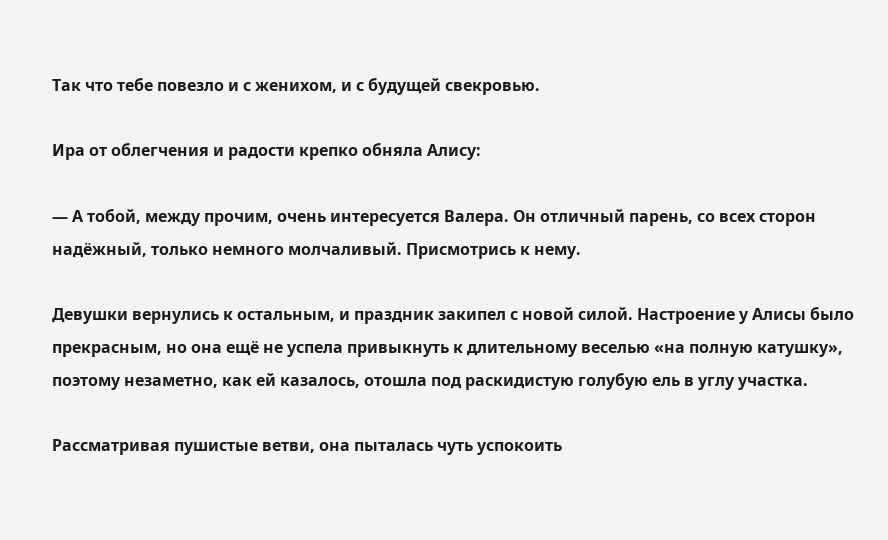Так что тебе повезло и с женихом, и с будущей свекровью.

Ира от облегчения и радости крепко обняла Алису:

— А тобой, между прочим, очень интересуется Валера. Он отличный парень, со всех сторон надёжный, только немного молчаливый. Присмотрись к нему.

Девушки вернулись к остальным, и праздник закипел с новой силой. Настроение у Алисы было прекрасным, но она ещё не успела привыкнуть к длительному веселью «на полную катушку», поэтому незаметно, как ей казалось, отошла под раскидистую голубую ель в углу участка.

Рассматривая пушистые ветви, она пыталась чуть успокоить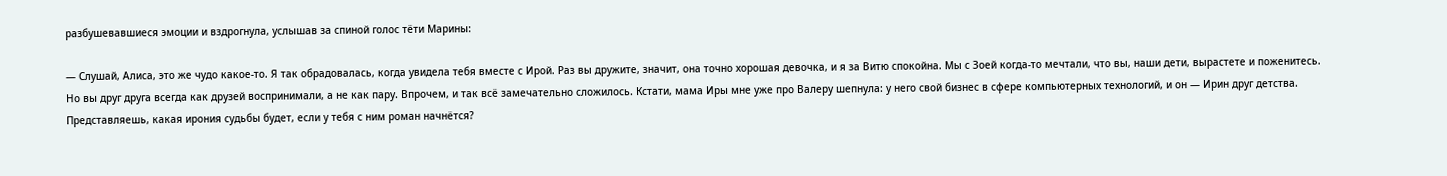разбушевавшиеся эмоции и вздрогнула, услышав за спиной голос тёти Марины:

— Слушай, Алиса, это же чудо какое‑то. Я так обрадовалась, когда увидела тебя вместе с Ирой. Раз вы дружите, значит, она точно хорошая девочка, и я за Витю спокойна. Мы с Зоей когда‑то мечтали, что вы, наши дети, вырастете и поженитесь. Но вы друг друга всегда как друзей воспринимали, а не как пару. Впрочем, и так всё замечательно сложилось. Кстати, мама Иры мне уже про Валеру шепнула: у него свой бизнес в сфере компьютерных технологий, и он — Ирин друг детства. Представляешь, какая ирония судьбы будет, если у тебя с ним роман начнётся?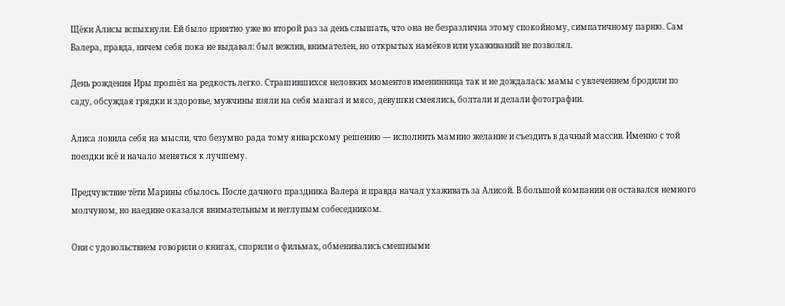Щёки Алисы вспыхнули. Ей было приятно уже во второй раз за день слышать, что она не безразлична этому спокойному, симпатичному парню. Сам Валера, правда, ничем себя пока не выдавал: был вежлив, внимателен, но открытых намёков или ухаживаний не позволял.

День рождения Иры прошёл на редкость легко. Страшившихся неловких моментов именинница так и не дождалась: мамы с увлечением бродили по саду, обсуждая грядки и здоровье, мужчины взяли на себя мангал и мясо, девушки смеялись, болтали и делали фотографии.

Алиса ловила себя на мысли, что безумно рада тому январскому решению — исполнить мамино желание и съездить в дачный массив. Именно с той поездки всё и начало меняться к лучшему.

Предчувствие тёти Марины сбылось. После дачного праздника Валера и правда начал ухаживать за Алисой. В большой компании он оставался немного молчуном, но наедине оказался внимательным и неглупым собеседником.

Они с удовольствием говорили о книгах, спорили о фильмах, обменивались смешными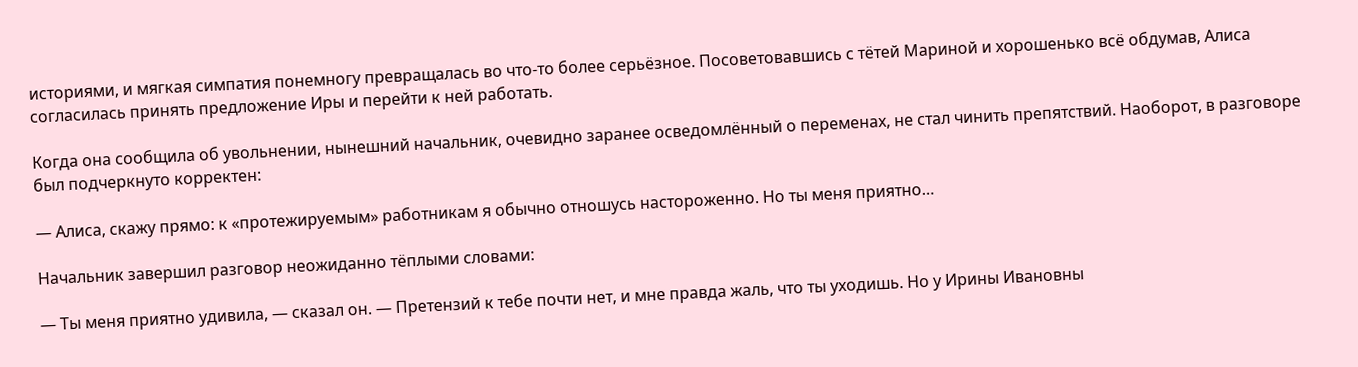историями, и мягкая симпатия понемногу превращалась во что‑то более серьёзное. Посоветовавшись с тётей Мариной и хорошенько всё обдумав, Алиса согласилась принять предложение Иры и перейти к ней работать.

Когда она сообщила об увольнении, нынешний начальник, очевидно заранее осведомлённый о переменах, не стал чинить препятствий. Наоборот, в разговоре был подчеркнуто корректен:

— Алиса, скажу прямо: к «протежируемым» работникам я обычно отношусь настороженно. Но ты меня приятно…

Начальник завершил разговор неожиданно тёплыми словами:

— Ты меня приятно удивила, — сказал он. — Претензий к тебе почти нет, и мне правда жаль, что ты уходишь. Но у Ирины Ивановны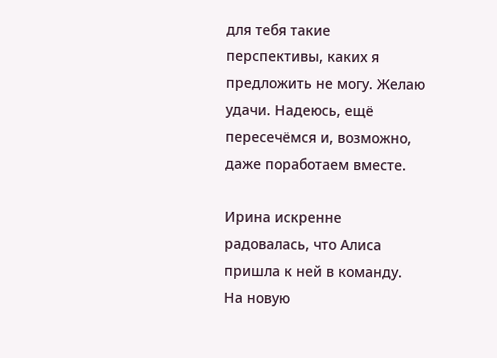для тебя такие перспективы, каких я предложить не могу. Желаю удачи. Надеюсь, ещё пересечёмся и, возможно, даже поработаем вместе.

Ирина искренне радовалась, что Алиса пришла к ней в команду. На новую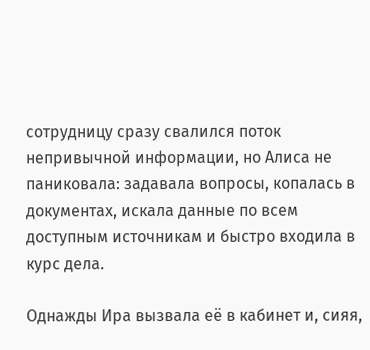сотрудницу сразу свалился поток непривычной информации, но Алиса не паниковала: задавала вопросы, копалась в документах, искала данные по всем доступным источникам и быстро входила в курс дела.

Однажды Ира вызвала её в кабинет и, сияя,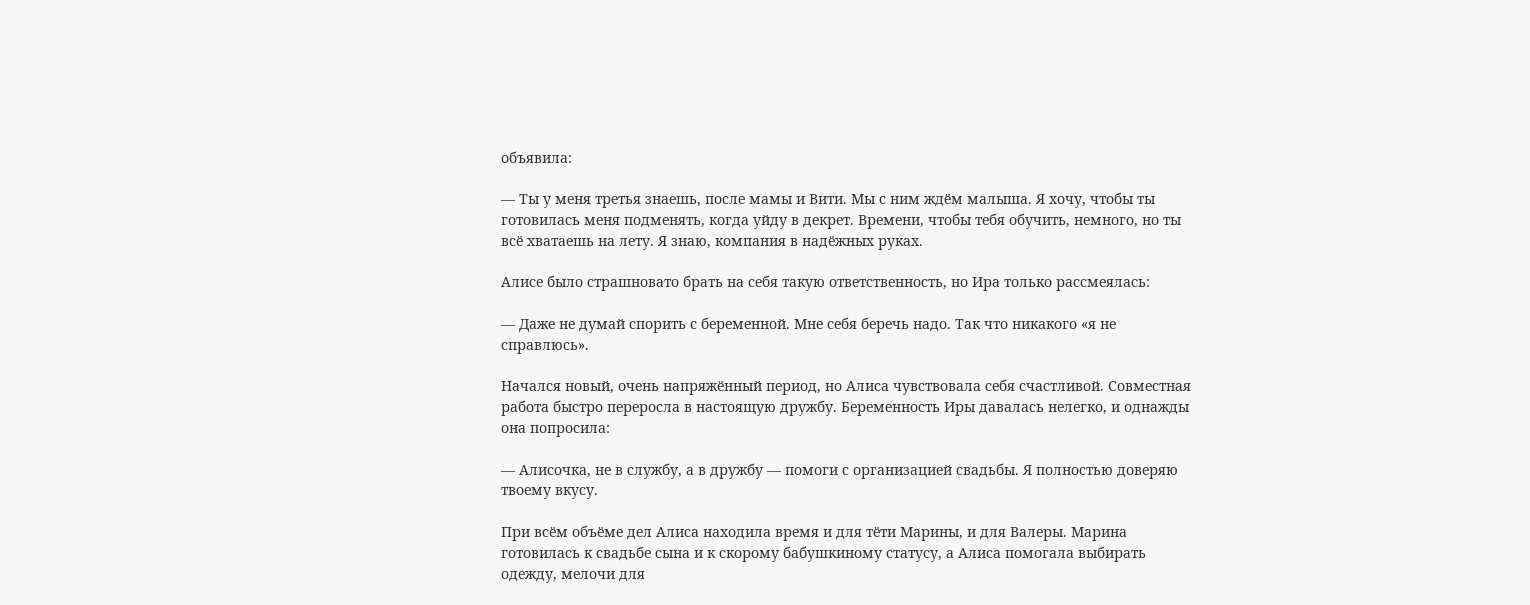объявила:

— Ты у меня третья знаешь, после мамы и Вити. Мы с ним ждём малыша. Я хочу, чтобы ты готовилась меня подменять, когда уйду в декрет. Времени, чтобы тебя обучить, немного, но ты всё хватаешь на лету. Я знаю, компания в надёжных руках.

Алисе было страшновато брать на себя такую ответственность, но Ира только рассмеялась:

— Даже не думай спорить с беременной. Мне себя беречь надо. Так что никакого «я не справлюсь».

Начался новый, очень напряжённый период, но Алиса чувствовала себя счастливой. Совместная работа быстро переросла в настоящую дружбу. Беременность Иры давалась нелегко, и однажды она попросила:

— Алисочка, не в службу, а в дружбу — помоги с организацией свадьбы. Я полностью доверяю твоему вкусу.

При всём объёме дел Алиса находила время и для тёти Марины, и для Валеры. Марина готовилась к свадьбе сына и к скорому бабушкиному статусу, а Алиса помогала выбирать одежду, мелочи для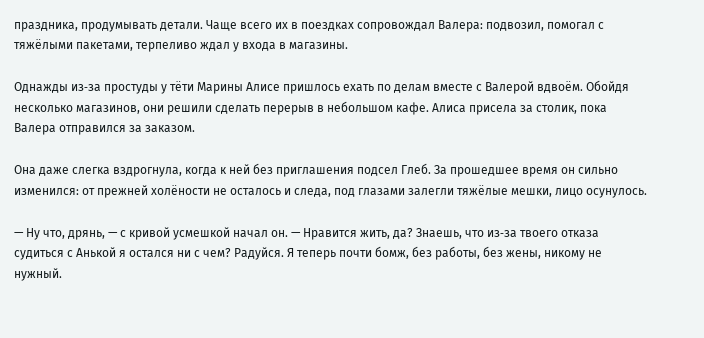праздника, продумывать детали. Чаще всего их в поездках сопровождал Валера: подвозил, помогал с тяжёлыми пакетами, терпеливо ждал у входа в магазины.

Однажды из‑за простуды у тёти Марины Алисе пришлось ехать по делам вместе с Валерой вдвоём. Обойдя несколько магазинов, они решили сделать перерыв в небольшом кафе. Алиса присела за столик, пока Валера отправился за заказом.

Она даже слегка вздрогнула, когда к ней без приглашения подсел Глеб. За прошедшее время он сильно изменился: от прежней холёности не осталось и следа, под глазами залегли тяжёлые мешки, лицо осунулось.

— Ну что, дрянь, — с кривой усмешкой начал он. — Нравится жить, да? Знаешь, что из‑за твоего отказа судиться с Анькой я остался ни с чем? Радуйся. Я теперь почти бомж, без работы, без жены, никому не нужный.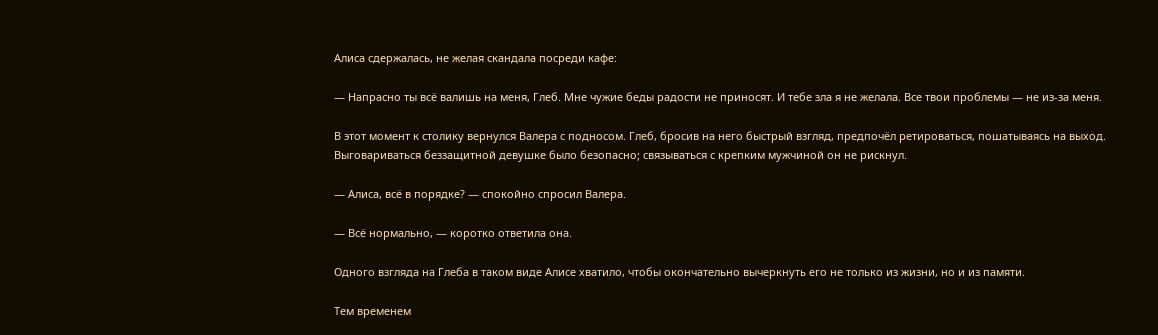Алиса сдержалась, не желая скандала посреди кафе:

— Напрасно ты всё валишь на меня, Глеб. Мне чужие беды радости не приносят. И тебе зла я не желала. Все твои проблемы — не из‑за меня.

В этот момент к столику вернулся Валера с подносом. Глеб, бросив на него быстрый взгляд, предпочёл ретироваться, пошатываясь на выход. Выговариваться беззащитной девушке было безопасно; связываться с крепким мужчиной он не рискнул.

— Алиса, всё в порядке? — спокойно спросил Валера.

— Всё нормально, — коротко ответила она.

Одного взгляда на Глеба в таком виде Алисе хватило, чтобы окончательно вычеркнуть его не только из жизни, но и из памяти.

Тем временем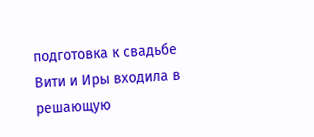подготовка к свадьбе Вити и Иры входила в решающую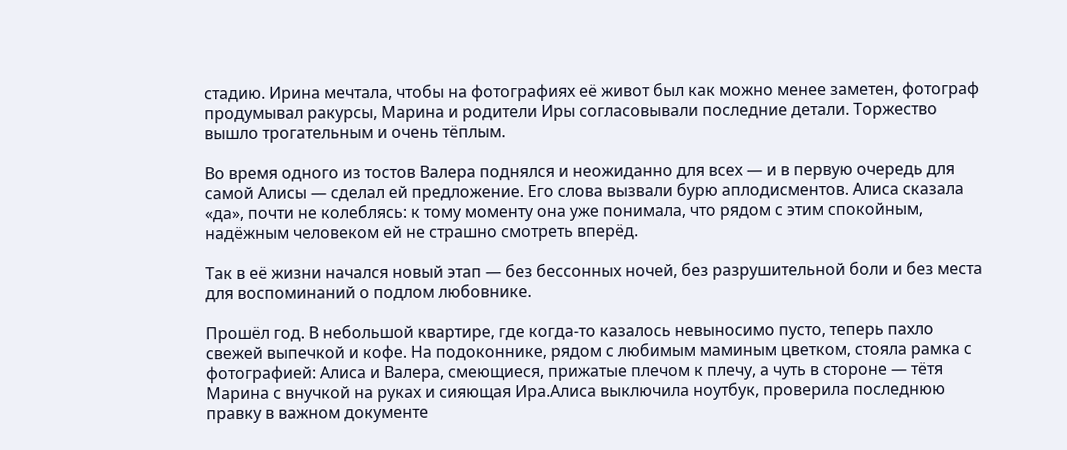стадию. Ирина мечтала, чтобы на фотографиях её живот был как можно менее заметен, фотограф продумывал ракурсы, Марина и родители Иры согласовывали последние детали. Торжество вышло трогательным и очень тёплым.

Во время одного из тостов Валера поднялся и неожиданно для всех — и в первую очередь для самой Алисы — сделал ей предложение. Его слова вызвали бурю аплодисментов. Алиса сказала «да», почти не колеблясь: к тому моменту она уже понимала, что рядом с этим спокойным, надёжным человеком ей не страшно смотреть вперёд.

Так в её жизни начался новый этап — без бессонных ночей, без разрушительной боли и без места для воспоминаний о подлом любовнике.

Прошёл год. В небольшой квартире, где когда‑то казалось невыносимо пусто, теперь пахло свежей выпечкой и кофе. На подоконнике, рядом с любимым маминым цветком, стояла рамка с фотографией: Алиса и Валера, смеющиеся, прижатые плечом к плечу, а чуть в стороне — тётя Марина с внучкой на руках и сияющая Ира.Алиса выключила ноутбук, проверила последнюю правку в важном документе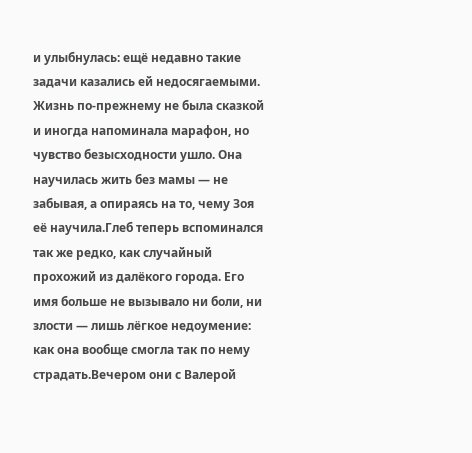и улыбнулась: ещё недавно такие задачи казались ей недосягаемыми. Жизнь по‑прежнему не была сказкой и иногда напоминала марафон, но чувство безысходности ушло. Она научилась жить без мамы — не забывая, а опираясь на то, чему Зоя её научила.Глеб теперь вспоминался так же редко, как случайный прохожий из далёкого города. Его имя больше не вызывало ни боли, ни злости — лишь лёгкое недоумение: как она вообще смогла так по нему страдать.Вечером они с Валерой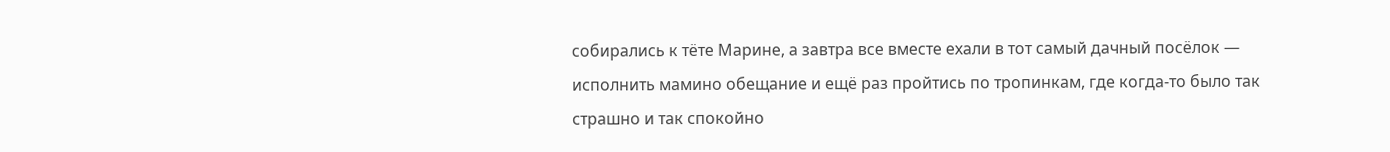собирались к тёте Марине, а завтра все вместе ехали в тот самый дачный посёлок — исполнить мамино обещание и ещё раз пройтись по тропинкам, где когда‑то было так страшно и так спокойно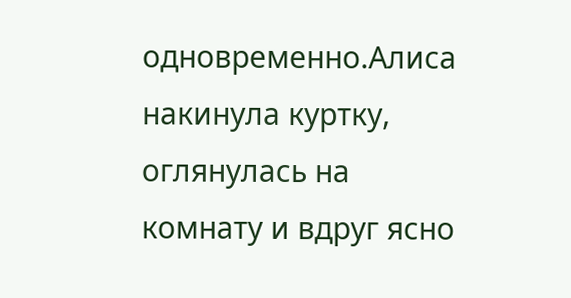одновременно.Алиса накинула куртку, оглянулась на комнату и вдруг ясно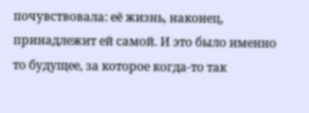почувствовала: её жизнь, наконец, принадлежит ей самой. И это было именно то будущее, за которое когда‑то так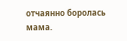отчаянно боролась мама.